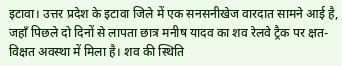इटावा। उत्तर प्रदेश के इटावा जिले में एक सनसनीखेज वारदात सामने आई है, जहाँ पिछले दो दिनों से लापता छात्र मनीष यादव का शव रेलवे ट्रैक पर क्षत-विक्षत अवस्था में मिला है। शव की स्थिति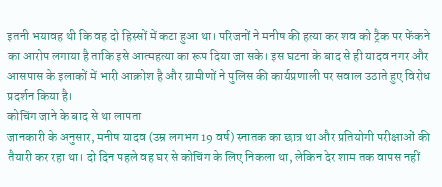इतनी भयावह थी कि वह दो हिस्सों में कटा हुआ था। परिजनों ने मनीष की हत्या कर शव को ट्रैक पर फेंकने का आरोप लगाया है ताकि इसे आत्महत्या का रूप दिया जा सके। इस घटना के बाद से ही यादव नगर और आसपास के इलाकों में भारी आक्रोश है और ग्रामीणों ने पुलिस की कार्यप्रणाली पर सवाल उठाते हुए विरोध प्रदर्शन किया है।
कोचिंग जाने के बाद से था लापता
जानकारी के अनुसार, मनीष यादव (उम्र लगभग 19 वर्ष) स्नातक का छात्र था और प्रतियोगी परीक्षाओं की तैयारी कर रहा था। दो दिन पहले वह घर से कोचिंग के लिए निकला था, लेकिन देर शाम तक वापस नहीं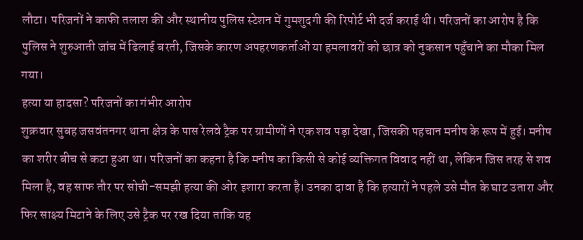लौटा। परिजनों ने काफी तलाश की और स्थानीय पुलिस स्टेशन में गुमशुदगी की रिपोर्ट भी दर्ज कराई थी। परिजनों का आरोप है कि पुलिस ने शुरुआती जांच में ढिलाई बरती, जिसके कारण अपहरणकर्ताओं या हमलावरों को छात्र को नुकसान पहुँचाने का मौका मिल गया।
हत्या या हादसा? परिजनों का गंभीर आरोप
शुक्रवार सुबह जसवंतनगर थाना क्षेत्र के पास रेलवे ट्रैक पर ग्रामीणों ने एक शव पड़ा देखा, जिसकी पहचान मनीष के रूप में हुई। मनीष का शरीर बीच से कटा हुआ था। परिजनों का कहना है कि मनीष का किसी से कोई व्यक्तिगत विवाद नहीं था, लेकिन जिस तरह से शव मिला है, वह साफ तौर पर सोची-समझी हत्या की ओर इशारा करता है। उनका दावा है कि हत्यारों ने पहले उसे मौत के घाट उतारा और फिर साक्ष्य मिटाने के लिए उसे ट्रैक पर रख दिया ताकि यह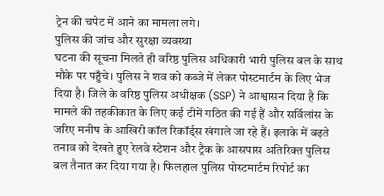ट्रेन की चपेट में आने का मामला लगे।
पुलिस की जांच और सुरक्षा व्यवस्था
घटना की सूचना मिलते ही वरिष्ठ पुलिस अधिकारी भारी पुलिस बल के साथ मौके पर पहुँचे। पुलिस ने शव को कब्जे में लेकर पोस्टमार्टम के लिए भेज दिया है। जिले के वरिष्ठ पुलिस अधीक्षक (SSP) ने आश्वासन दिया है कि मामले की तहकीकात के लिए कई टीमें गठित की गई हैं और सर्विलांस के जरिए मनीष के आखिरी कॉल रिकॉर्ड्स खंगाले जा रहे हैं। इलाके में बढ़ते तनाव को देखते हुए रेलवे स्टेशन और ट्रैक के आसपास अतिरिक्त पुलिस बल तैनात कर दिया गया है। फिलहाल पुलिस पोस्टमार्टम रिपोर्ट का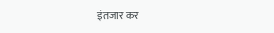इंतजार कर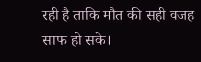रही है ताकि मौत की सही वजह साफ हो सके।